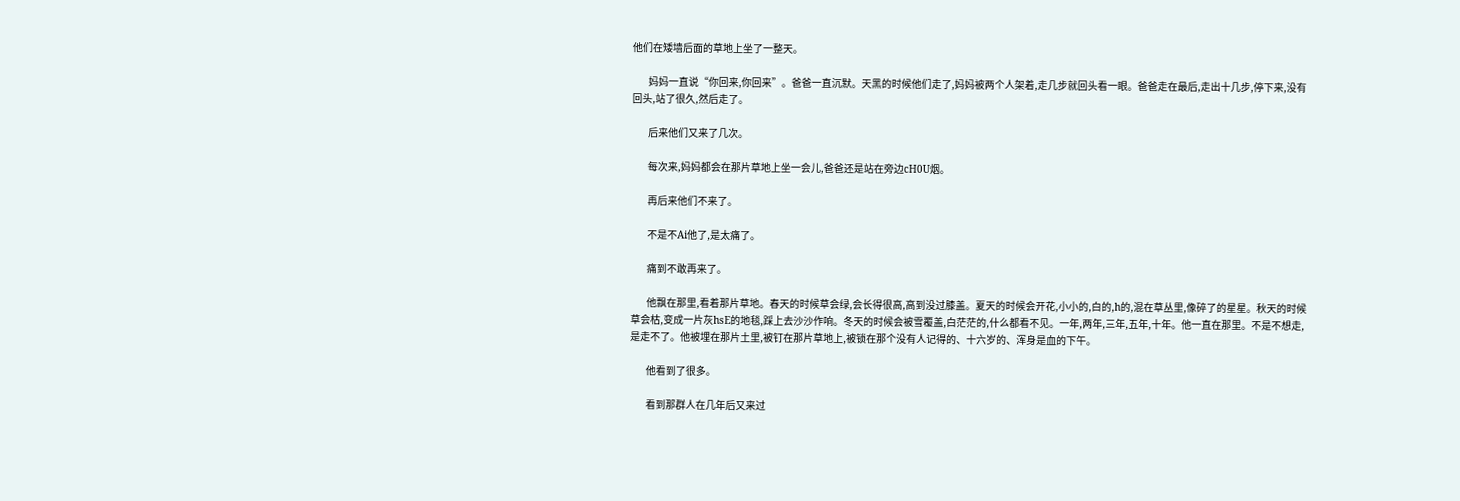他们在矮墙后面的草地上坐了一整天。

        妈妈一直说“你回来,你回来”。爸爸一直沉默。天黑的时候他们走了,妈妈被两个人架着,走几步就回头看一眼。爸爸走在最后,走出十几步,停下来,没有回头,站了很久,然后走了。

        后来他们又来了几次。

        每次来,妈妈都会在那片草地上坐一会儿,爸爸还是站在旁边cH0U烟。

        再后来他们不来了。

        不是不Ai他了,是太痛了。

        痛到不敢再来了。

        他飘在那里,看着那片草地。春天的时候草会绿,会长得很高,高到没过膝盖。夏天的时候会开花,小小的,白的,h的,混在草丛里,像碎了的星星。秋天的时候草会枯,变成一片灰hsE的地毯,踩上去沙沙作响。冬天的时候会被雪覆盖,白茫茫的,什么都看不见。一年,两年,三年,五年,十年。他一直在那里。不是不想走,是走不了。他被埋在那片土里,被钉在那片草地上,被锁在那个没有人记得的、十六岁的、浑身是血的下午。

        他看到了很多。

        看到那群人在几年后又来过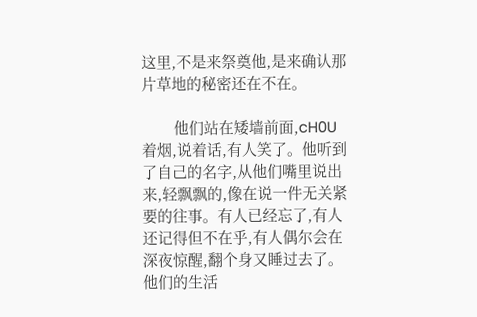这里,不是来祭奠他,是来确认那片草地的秘密还在不在。

        他们站在矮墙前面,cH0U着烟,说着话,有人笑了。他听到了自己的名字,从他们嘴里说出来,轻飘飘的,像在说一件无关紧要的往事。有人已经忘了,有人还记得但不在乎,有人偶尔会在深夜惊醒,翻个身又睡过去了。他们的生活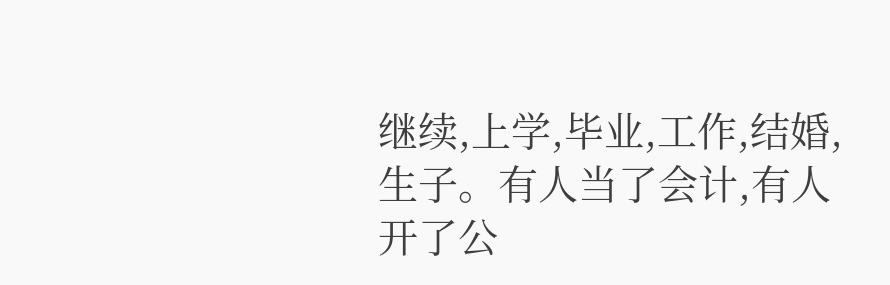继续,上学,毕业,工作,结婚,生子。有人当了会计,有人开了公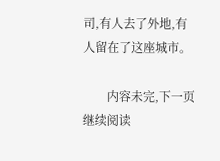司,有人去了外地,有人留在了这座城市。

        内容未完,下一页继续阅读